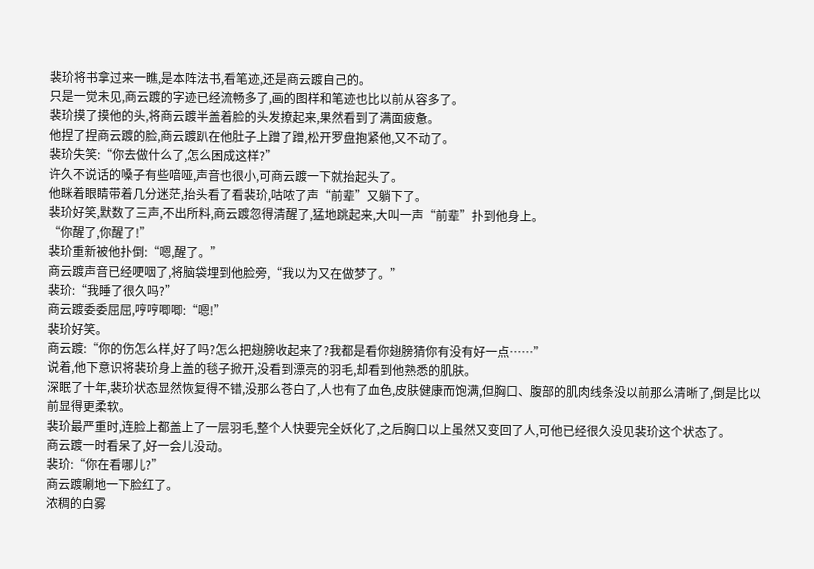裴玠将书拿过来一瞧,是本阵法书,看笔迹,还是商云踱自己的。
只是一觉未见,商云踱的字迹已经流畅多了,画的图样和笔迹也比以前从容多了。
裴玠摸了摸他的头,将商云踱半盖着脸的头发撩起来,果然看到了满面疲惫。
他捏了捏商云踱的脸,商云踱趴在他肚子上蹭了蹭,松开罗盘抱紧他,又不动了。
裴玠失笑:“你去做什么了,怎么困成这样?”
许久不说话的嗓子有些喑哑,声音也很小,可商云踱一下就抬起头了。
他眯着眼睛带着几分迷茫,抬头看了看裴玠,咕哝了声“前辈”又躺下了。
裴玠好笑,默数了三声,不出所料,商云踱忽得清醒了,猛地跳起来,大叫一声“前辈”扑到他身上。
“你醒了,你醒了!”
裴玠重新被他扑倒:“嗯,醒了。”
商云踱声音已经哽咽了,将脑袋埋到他脸旁,“我以为又在做梦了。”
裴玠:“我睡了很久吗?”
商云踱委委屈屈,哼哼唧唧:“嗯!”
裴玠好笑。
商云踱:“你的伤怎么样,好了吗?怎么把翅膀收起来了?我都是看你翅膀猜你有没有好一点……”
说着,他下意识将裴玠身上盖的毯子掀开,没看到漂亮的羽毛,却看到他熟悉的肌肤。
深眠了十年,裴玠状态显然恢复得不错,没那么苍白了,人也有了血色,皮肤健康而饱满,但胸口、腹部的肌肉线条没以前那么清晰了,倒是比以前显得更柔软。
裴玠最严重时,连脸上都盖上了一层羽毛,整个人快要完全妖化了,之后胸口以上虽然又变回了人,可他已经很久没见裴玠这个状态了。
商云踱一时看呆了,好一会儿没动。
裴玠:“你在看哪儿?”
商云踱唰地一下脸红了。
浓稠的白雾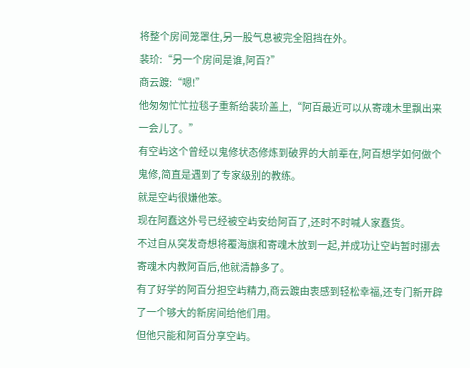将整个房间笼罩住,另一股气息被完全阻挡在外。
裴玠:“另一个房间是谁,阿百?”
商云踱:“嗯!”
他匆匆忙忙拉毯子重新给裴玠盖上,“阿百最近可以从寄魂木里飘出来一会儿了。”
有空屿这个曾经以鬼修状态修炼到破界的大前辈在,阿百想学如何做个鬼修,简直是遇到了专家级别的教练。
就是空屿很嫌他笨。
现在阿蠢这外号已经被空屿安给阿百了,还时不时喊人家蠢货。
不过自从突发奇想将覆海旗和寄魂木放到一起,并成功让空屿暂时挪去寄魂木内教阿百后,他就清静多了。
有了好学的阿百分担空屿精力,商云踱由衷感到轻松幸福,还专门新开辟了一个够大的新房间给他们用。
但他只能和阿百分享空屿。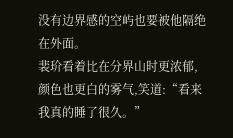没有边界感的空屿也要被他隔绝在外面。
裴玠看着比在分界山时更浓郁,颜色也更白的雾气,笑道:“看来我真的睡了很久。”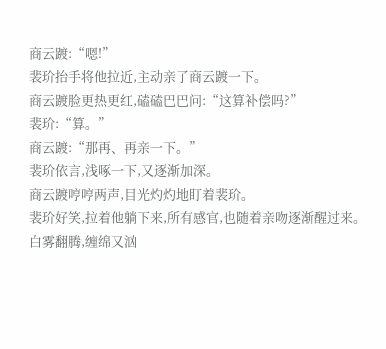商云踱:“嗯!”
裴玠抬手将他拉近,主动亲了商云踱一下。
商云踱脸更热更红,磕磕巴巴问:“这算补偿吗?”
裴玠:“算。”
商云踱:“那再、再亲一下。”
裴玠依言,浅啄一下,又逐渐加深。
商云踱哼哼两声,目光灼灼地盯着裴玠。
裴玠好笑,拉着他躺下来,所有感官,也随着亲吻逐渐醒过来。
白雾翻腾,缠绵又汹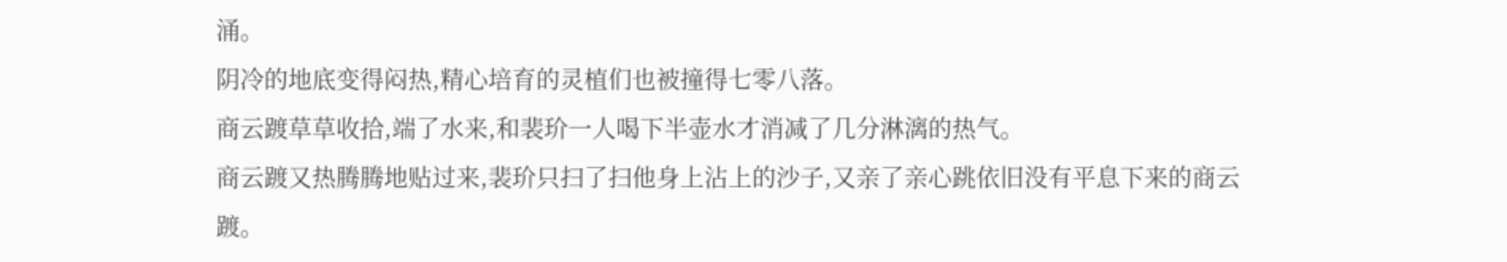涌。
阴冷的地底变得闷热,精心培育的灵植们也被撞得七零八落。
商云踱草草收拾,端了水来,和裴玠一人喝下半壶水才消减了几分淋漓的热气。
商云踱又热腾腾地贴过来,裴玠只扫了扫他身上沾上的沙子,又亲了亲心跳依旧没有平息下来的商云踱。